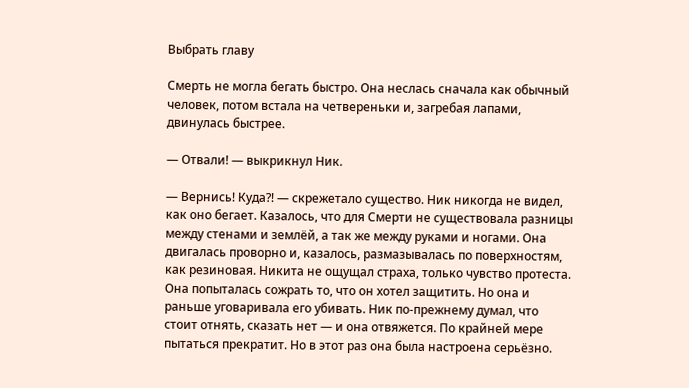Выбрать главу

Смерть не могла бегать быстро. Она неслась сначала как обычный человек, потом встала на четвереньки и, загребая лапами, двинулась быстрее.

— Отвали! — выкрикнул Ник.

— Вернись! Куда?! — скрежетало существо. Ник никогда не видел, как оно бегает. Казалось, что для Смерти не существовала разницы между стенами и землёй, а так же между руками и ногами. Она двигалась проворно и, казалось, размазывалась по поверхностям, как резиновая. Никита не ощущал страха, только чувство протеста. Она попыталась сожрать то, что он хотел защитить. Но она и раньше уговаривала его убивать. Ник по-прежнему думал, что стоит отнять, сказать нет — и она отвяжется. По крайней мере пытаться прекратит. Но в этот раз она была настроена серьёзно.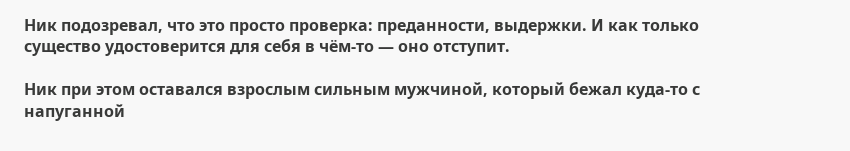Ник подозревал, что это просто проверка: преданности, выдержки. И как только существо удостоверится для себя в чём-то — оно отступит.

Ник при этом оставался взрослым сильным мужчиной, который бежал куда-то с напуганной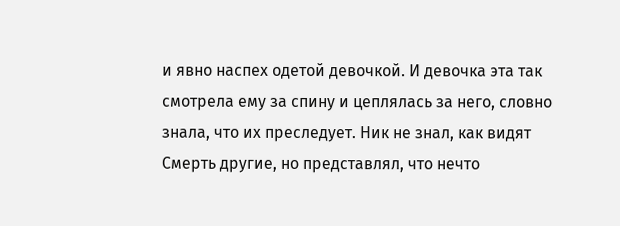и явно наспех одетой девочкой. И девочка эта так смотрела ему за спину и цеплялась за него, словно знала, что их преследует. Ник не знал, как видят Смерть другие, но представлял, что нечто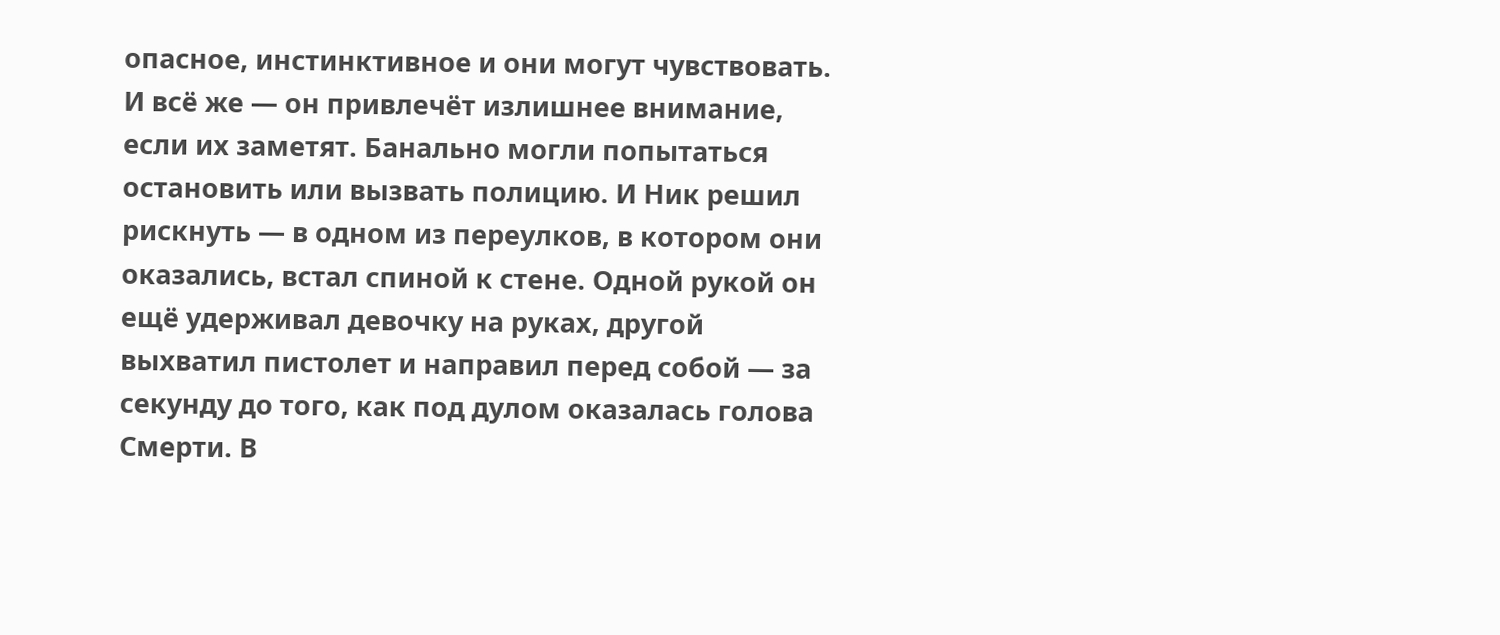опасное, инстинктивное и они могут чувствовать. И всё же — он привлечёт излишнее внимание, если их заметят. Банально могли попытаться остановить или вызвать полицию. И Ник решил рискнуть — в одном из переулков, в котором они оказались, встал спиной к стене. Одной рукой он ещё удерживал девочку на руках, другой выхватил пистолет и направил перед собой — за секунду до того, как под дулом оказалась голова Смерти. В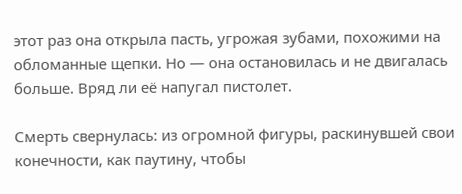этот раз она открыла пасть, угрожая зубами, похожими на обломанные щепки. Но — она остановилась и не двигалась больше. Вряд ли её напугал пистолет.

Смерть свернулась: из огромной фигуры, раскинувшей свои конечности, как паутину, чтобы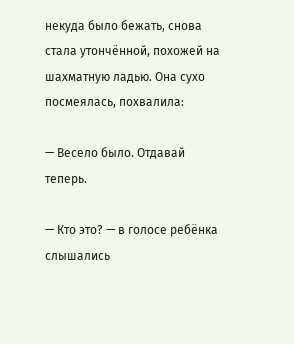некуда было бежать, снова стала утончённой, похожей на шахматную ладью. Она сухо посмеялась, похвалила:

— Весело было. Отдавай теперь.

— Кто это? — в голосе ребёнка слышались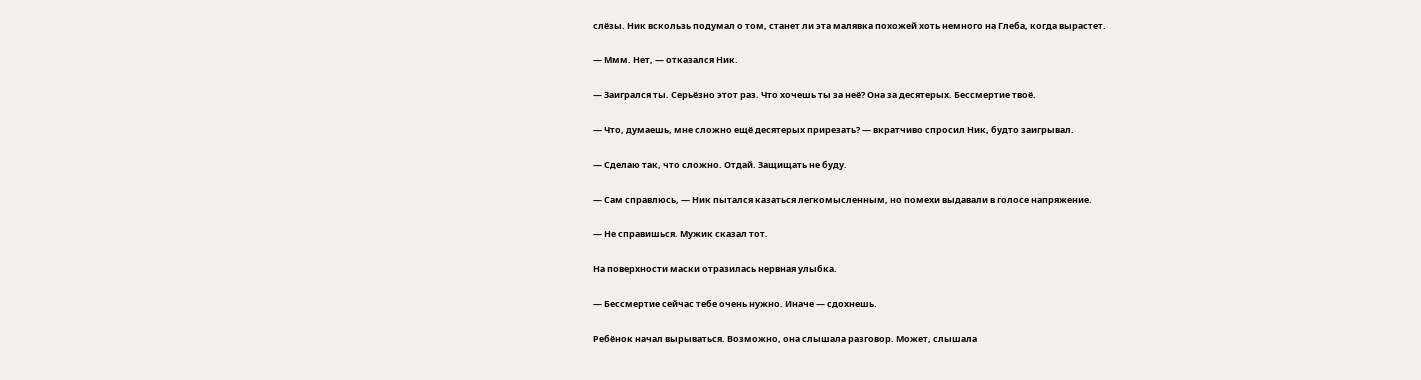слёзы. Ник вскользь подумал о том, станет ли эта малявка похожей хоть немного на Глеба, когда вырастет.

— Ммм. Нет, — отказался Ник.

— Заигрался ты. Серьёзно этот раз. Что хочешь ты за неё? Она за десятерых. Бессмертие твоё.

— Что, думаешь, мне сложно ещё десятерых прирезать? — вкратчиво спросил Ник, будто заигрывал.

— Сделаю так, что сложно. Отдай. Защищать не буду.

— Сам справлюсь, — Ник пытался казаться легкомысленным, но помехи выдавали в голосе напряжение.

— Не справишься. Мужик сказал тот.

На поверхности маски отразилась нервная улыбка.

— Бессмертие сейчас тебе очень нужно. Иначе — сдохнешь.

Ребёнок начал вырываться. Возможно, она слышала разговор. Может, слышала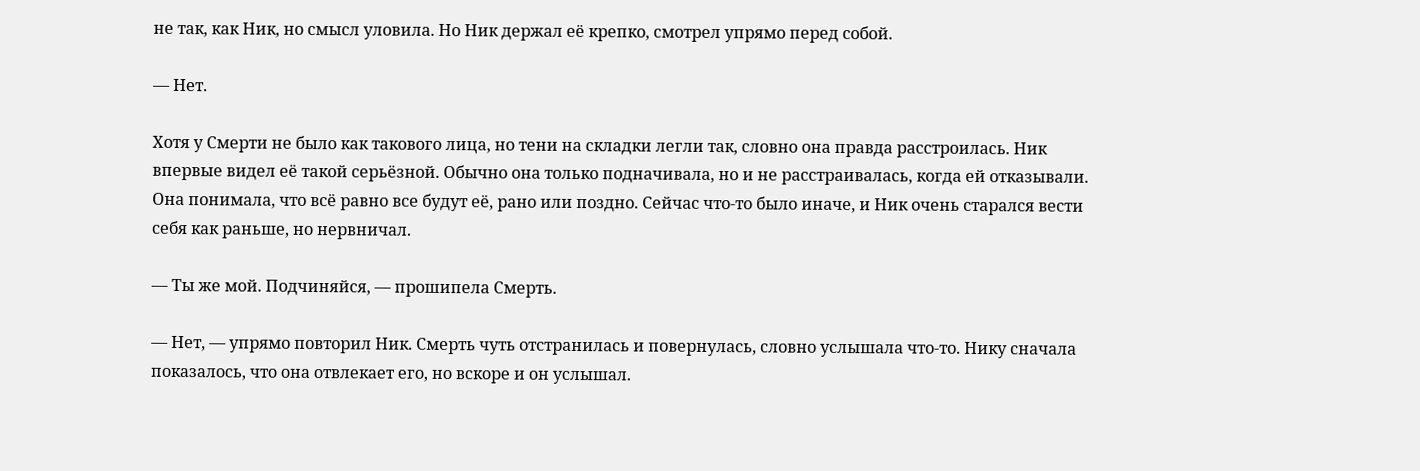не так, как Ник, но смысл уловила. Но Ник держал её крепко, смотрел упрямо перед собой.

— Нет.

Хотя у Смерти не было как такового лица, но тени на складки легли так, словно она правда расстроилась. Ник впервые видел её такой серьёзной. Обычно она только подначивала, но и не расстраивалась, когда ей отказывали. Она понимала, что всё равно все будут её, рано или поздно. Сейчас что-то было иначе, и Ник очень старался вести себя как раньше, но нервничал.

— Ты же мой. Подчиняйся, — прошипела Смерть.

— Нет, — упрямо повторил Ник. Смерть чуть отстранилась и повернулась, словно услышала что-то. Нику сначала показалось, что она отвлекает его, но вскоре и он услышал.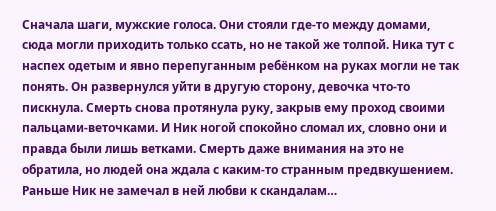Сначала шаги, мужские голоса. Они стояли где-то между домами, сюда могли приходить только ссать, но не такой же толпой. Ника тут с наспех одетым и явно перепуганным ребёнком на руках могли не так понять. Он развернулся уйти в другую сторону, девочка что-то пискнула. Смерть снова протянула руку, закрыв ему проход своими пальцами-веточками. И Ник ногой спокойно сломал их, словно они и правда были лишь ветками. Смерть даже внимания на это не обратила, но людей она ждала с каким-то странным предвкушением. Раньше Ник не замечал в ней любви к скандалам…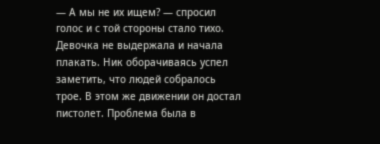— А мы не их ищем? — спросил голос и с той стороны стало тихо. Девочка не выдержала и начала плакать. Ник оборачиваясь успел заметить, что людей собралось трое. В этом же движении он достал пистолет. Проблема была в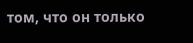том, что он только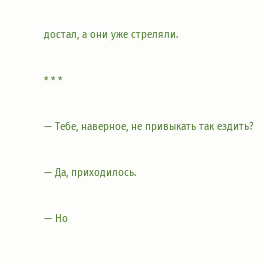достал, а они уже стреляли.

* * *

— Тебе, наверное, не привыкать так ездить?

— Да, приходилось.

— Но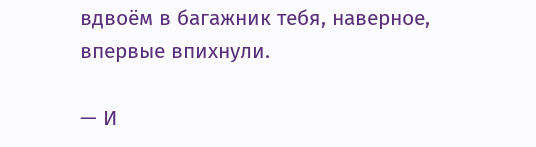вдвоём в багажник тебя, наверное, впервые впихнули.

— И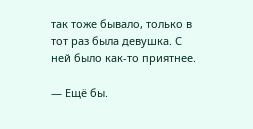так тоже бывало, только в тот раз была девушка. С ней было как-то приятнее.

— Ещё бы.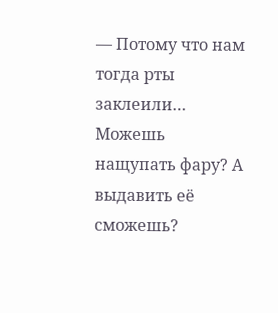— Потому что нам тогда рты заклеили… Можешь нащупать фару? А выдавить её сможешь?